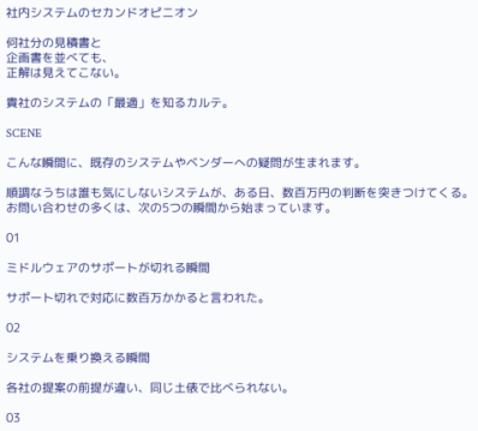社内システムのセカンドオピニオン

何社分の見積書と
企画書を並べても、
正解は見えてこない。

貴社のシステムの「最適」を知るカルテ。

SCENE

こんな瞬間に、既存のシステムやベンダーへの疑問が生まれます。

順調なうちは誰も気にしないシステムが、ある日、数百万円の判断を突きつけてくる。お問い合わせの多くは、次の5つの瞬間から始まっています。

01

ミドルウェアのサポートが切れる瞬間

サポート切れで対応に数百万かかると言われた。

02

システムを乗り換える瞬間

各社の提案の前提が違い、同じ土俵で比べられない。

03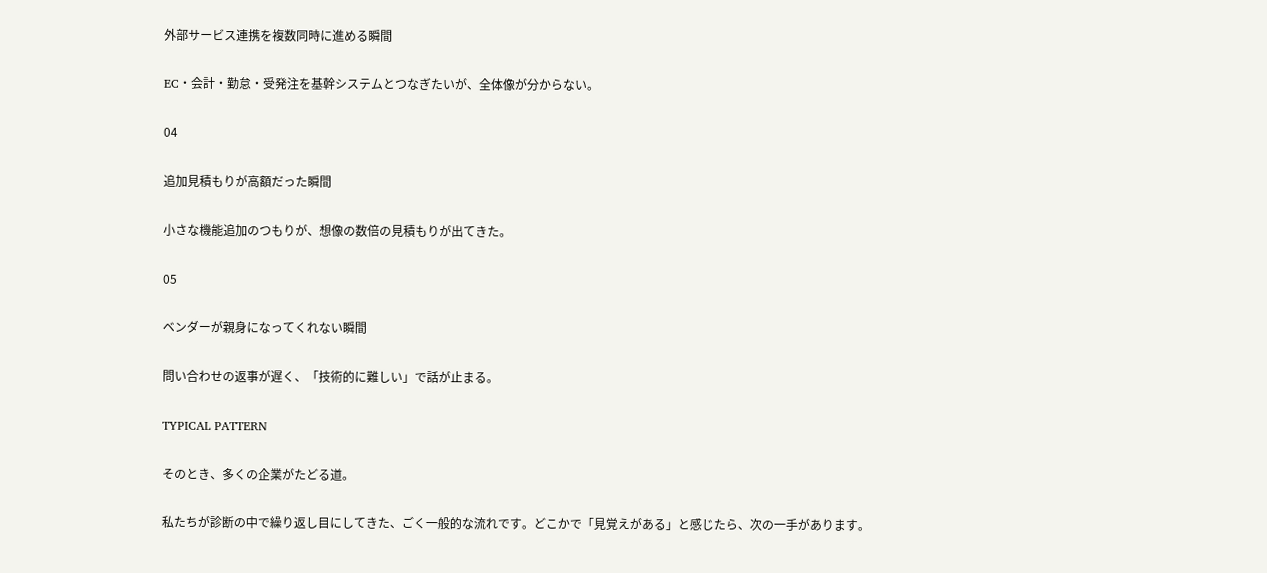外部サービス連携を複数同時に進める瞬間

EC・会計・勤怠・受発注を基幹システムとつなぎたいが、全体像が分からない。

04

追加見積もりが高額だった瞬間

小さな機能追加のつもりが、想像の数倍の見積もりが出てきた。

05

ベンダーが親身になってくれない瞬間

問い合わせの返事が遅く、「技術的に難しい」で話が止まる。

TYPICAL PATTERN

そのとき、多くの企業がたどる道。

私たちが診断の中で繰り返し目にしてきた、ごく一般的な流れです。どこかで「見覚えがある」と感じたら、次の一手があります。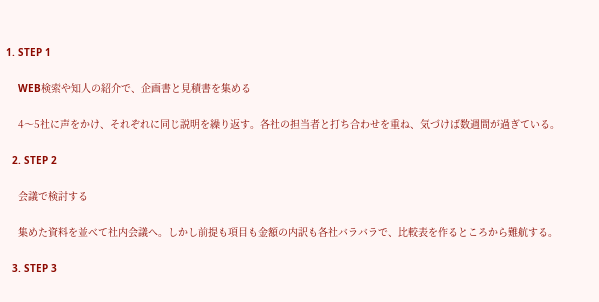1. STEP 1

    WEB検索や知人の紹介で、企画書と見積書を集める

    4〜5社に声をかけ、それぞれに同じ説明を繰り返す。各社の担当者と打ち合わせを重ね、気づけば数週間が過ぎている。

  2. STEP 2

    会議で検討する

    集めた資料を並べて社内会議へ。しかし前提も項目も金額の内訳も各社バラバラで、比較表を作るところから難航する。

  3. STEP 3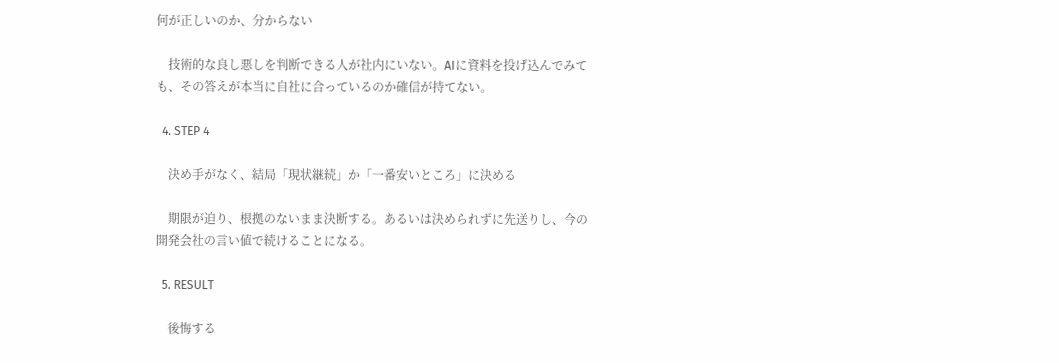何が正しいのか、分からない

    技術的な良し悪しを判断できる人が社内にいない。AIに資料を投げ込んでみても、その答えが本当に自社に合っているのか確信が持てない。

  4. STEP 4

    決め手がなく、結局「現状継続」か「一番安いところ」に決める

    期限が迫り、根拠のないまま決断する。あるいは決められずに先送りし、今の開発会社の言い値で続けることになる。

  5. RESULT

    後悔する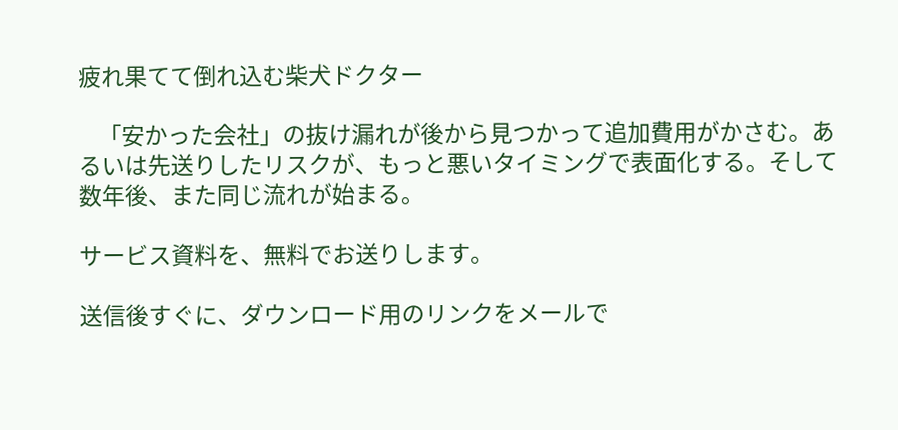疲れ果てて倒れ込む柴犬ドクター

    「安かった会社」の抜け漏れが後から見つかって追加費用がかさむ。あるいは先送りしたリスクが、もっと悪いタイミングで表面化する。そして数年後、また同じ流れが始まる。

サービス資料を、無料でお送りします。

送信後すぐに、ダウンロード用のリンクをメールで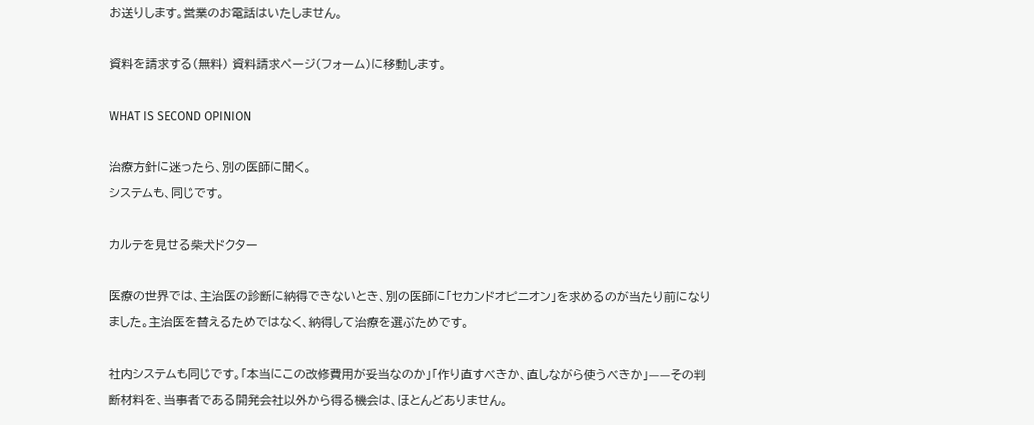お送りします。営業のお電話はいたしません。

資料を請求する(無料) 資料請求ページ(フォーム)に移動します。

WHAT IS SECOND OPINION

治療方針に迷ったら、別の医師に聞く。
システムも、同じです。

カルテを見せる柴犬ドクター

医療の世界では、主治医の診断に納得できないとき、別の医師に「セカンドオピニオン」を求めるのが当たり前になりました。主治医を替えるためではなく、納得して治療を選ぶためです。

社内システムも同じです。「本当にこの改修費用が妥当なのか」「作り直すべきか、直しながら使うべきか」——その判断材料を、当事者である開発会社以外から得る機会は、ほとんどありません。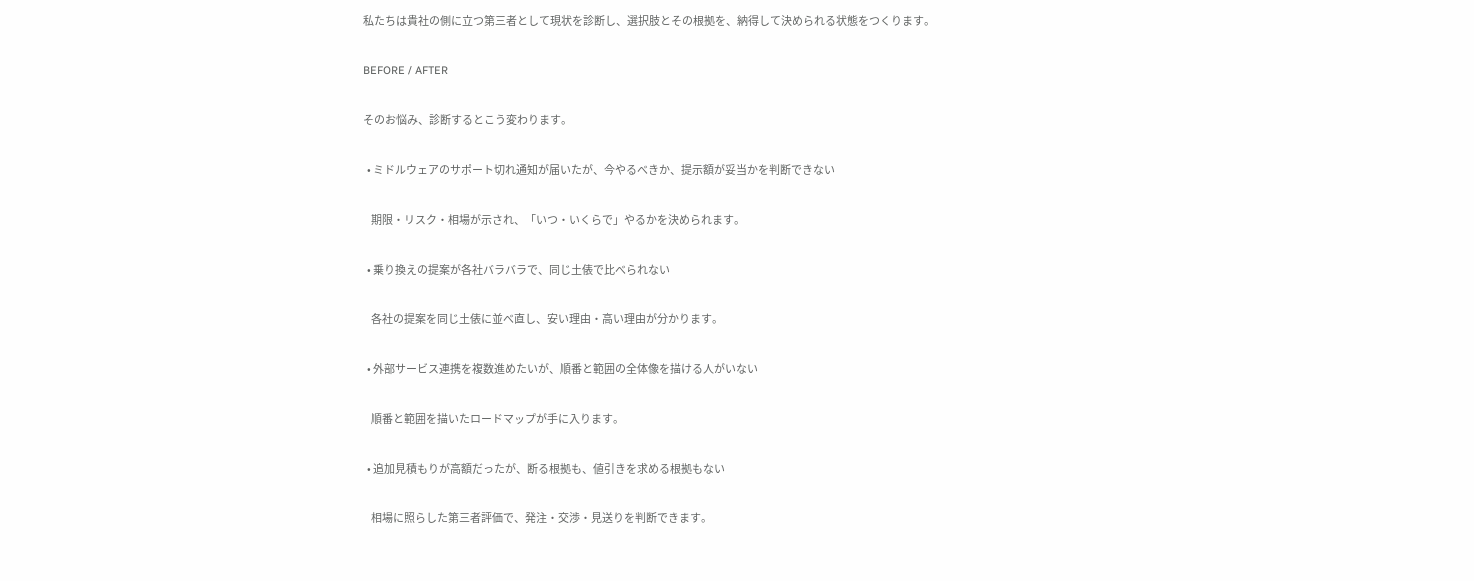私たちは貴社の側に立つ第三者として現状を診断し、選択肢とその根拠を、納得して決められる状態をつくります。

BEFORE / AFTER

そのお悩み、診断するとこう変わります。

  • ミドルウェアのサポート切れ通知が届いたが、今やるべきか、提示額が妥当かを判断できない

    期限・リスク・相場が示され、「いつ・いくらで」やるかを決められます。

  • 乗り換えの提案が各社バラバラで、同じ土俵で比べられない

    各社の提案を同じ土俵に並べ直し、安い理由・高い理由が分かります。

  • 外部サービス連携を複数進めたいが、順番と範囲の全体像を描ける人がいない

    順番と範囲を描いたロードマップが手に入ります。

  • 追加見積もりが高額だったが、断る根拠も、値引きを求める根拠もない

    相場に照らした第三者評価で、発注・交渉・見送りを判断できます。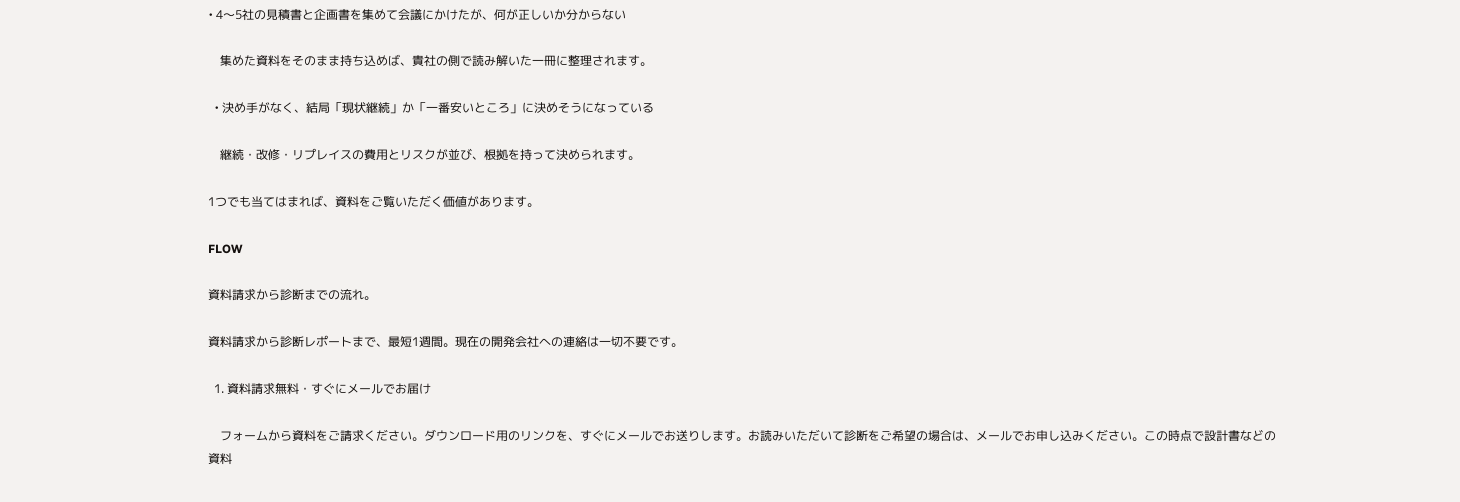• 4〜5社の見積書と企画書を集めて会議にかけたが、何が正しいか分からない

    集めた資料をそのまま持ち込めば、貴社の側で読み解いた一冊に整理されます。

  • 決め手がなく、結局「現状継続」か「一番安いところ」に決めそうになっている

    継続・改修・リプレイスの費用とリスクが並び、根拠を持って決められます。

1つでも当てはまれば、資料をご覧いただく価値があります。

FLOW

資料請求から診断までの流れ。

資料請求から診断レポートまで、最短1週間。現在の開発会社への連絡は一切不要です。

  1. 資料請求無料・すぐにメールでお届け

    フォームから資料をご請求ください。ダウンロード用のリンクを、すぐにメールでお送りします。お読みいただいて診断をご希望の場合は、メールでお申し込みください。この時点で設計書などの資料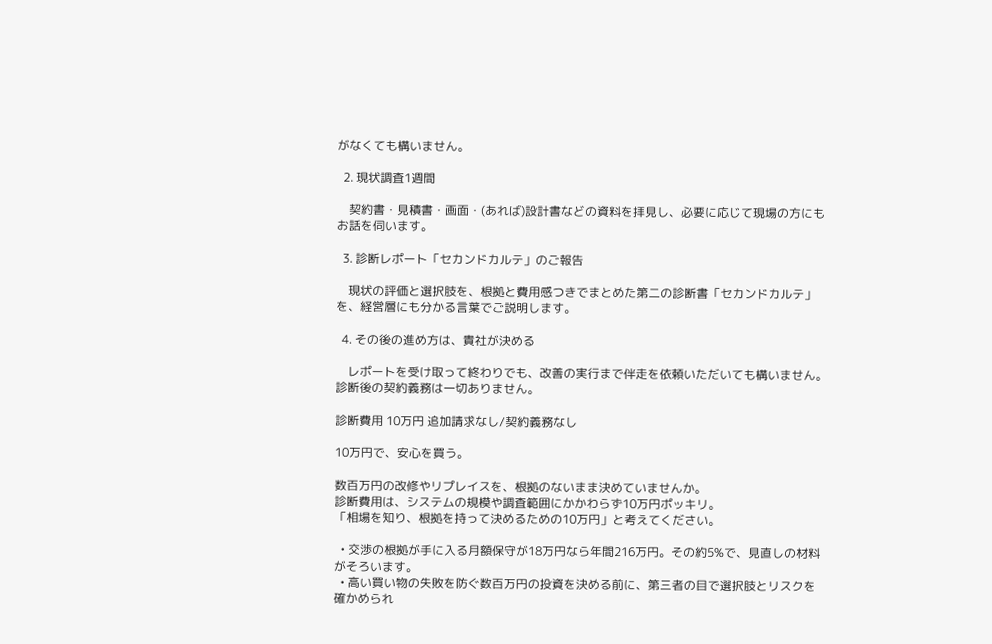がなくても構いません。

  2. 現状調査1週間

    契約書・見積書・画面・(あれば)設計書などの資料を拝見し、必要に応じて現場の方にもお話を伺います。

  3. 診断レポート「セカンドカルテ」のご報告

    現状の評価と選択肢を、根拠と費用感つきでまとめた第二の診断書「セカンドカルテ」を、経営層にも分かる言葉でご説明します。

  4. その後の進め方は、貴社が決める

    レポートを受け取って終わりでも、改善の実行まで伴走を依頼いただいても構いません。診断後の契約義務は一切ありません。

診断費用 10万円 追加請求なし/契約義務なし

10万円で、安心を買う。

数百万円の改修やリプレイスを、根拠のないまま決めていませんか。
診断費用は、システムの規模や調査範囲にかかわらず10万円ポッキリ。
「相場を知り、根拠を持って決めるための10万円」と考えてください。

  • 交渉の根拠が手に入る月額保守が18万円なら年間216万円。その約5%で、見直しの材料がそろいます。
  • 高い買い物の失敗を防ぐ数百万円の投資を決める前に、第三者の目で選択肢とリスクを確かめられ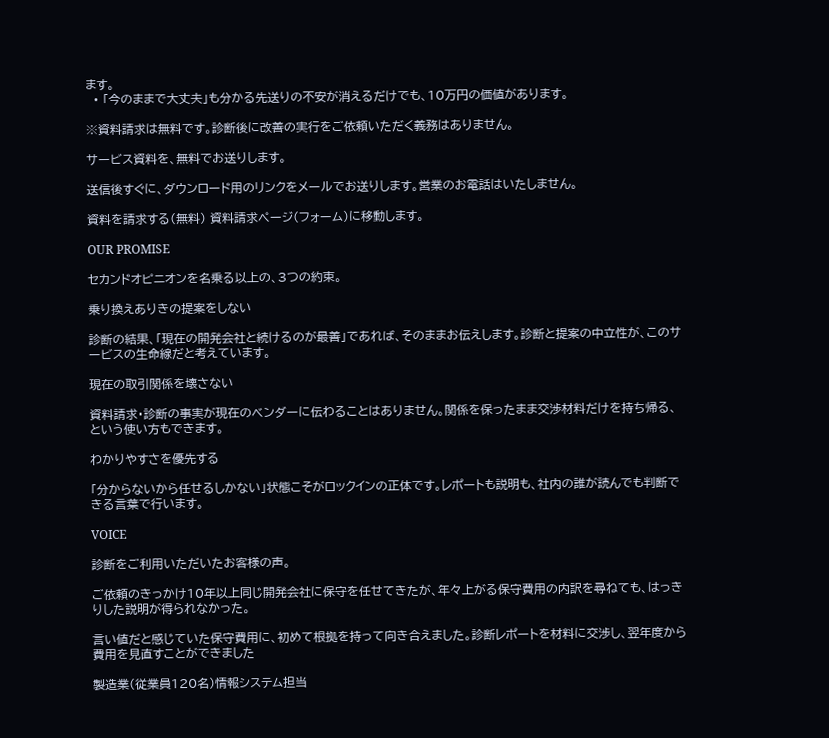ます。
  • 「今のままで大丈夫」も分かる先送りの不安が消えるだけでも、10万円の価値があります。

※資料請求は無料です。診断後に改善の実行をご依頼いただく義務はありません。

サービス資料を、無料でお送りします。

送信後すぐに、ダウンロード用のリンクをメールでお送りします。営業のお電話はいたしません。

資料を請求する(無料) 資料請求ページ(フォーム)に移動します。

OUR PROMISE

セカンドオピニオンを名乗る以上の、3つの約束。

乗り換えありきの提案をしない

診断の結果、「現在の開発会社と続けるのが最善」であれば、そのままお伝えします。診断と提案の中立性が、このサービスの生命線だと考えています。

現在の取引関係を壊さない

資料請求・診断の事実が現在のベンダーに伝わることはありません。関係を保ったまま交渉材料だけを持ち帰る、という使い方もできます。

わかりやすさを優先する

「分からないから任せるしかない」状態こそがロックインの正体です。レポートも説明も、社内の誰が読んでも判断できる言葉で行います。

VOICE

診断をご利用いただいたお客様の声。

ご依頼のきっかけ10年以上同じ開発会社に保守を任せてきたが、年々上がる保守費用の内訳を尋ねても、はっきりした説明が得られなかった。

言い値だと感じていた保守費用に、初めて根拠を持って向き合えました。診断レポートを材料に交渉し、翌年度から費用を見直すことができました

製造業(従業員120名)情報システム担当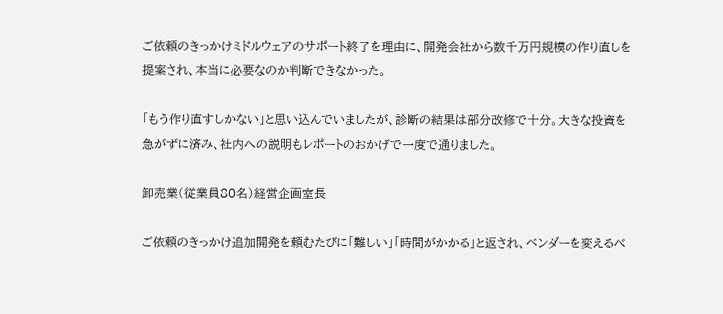ご依頼のきっかけミドルウェアのサポート終了を理由に、開発会社から数千万円規模の作り直しを提案され、本当に必要なのか判断できなかった。

「もう作り直すしかない」と思い込んでいましたが、診断の結果は部分改修で十分。大きな投資を急がずに済み、社内への説明もレポートのおかげで一度で通りました。

卸売業(従業員80名)経営企画室長

ご依頼のきっかけ追加開発を頼むたびに「難しい」「時間がかかる」と返され、ベンダーを変えるべ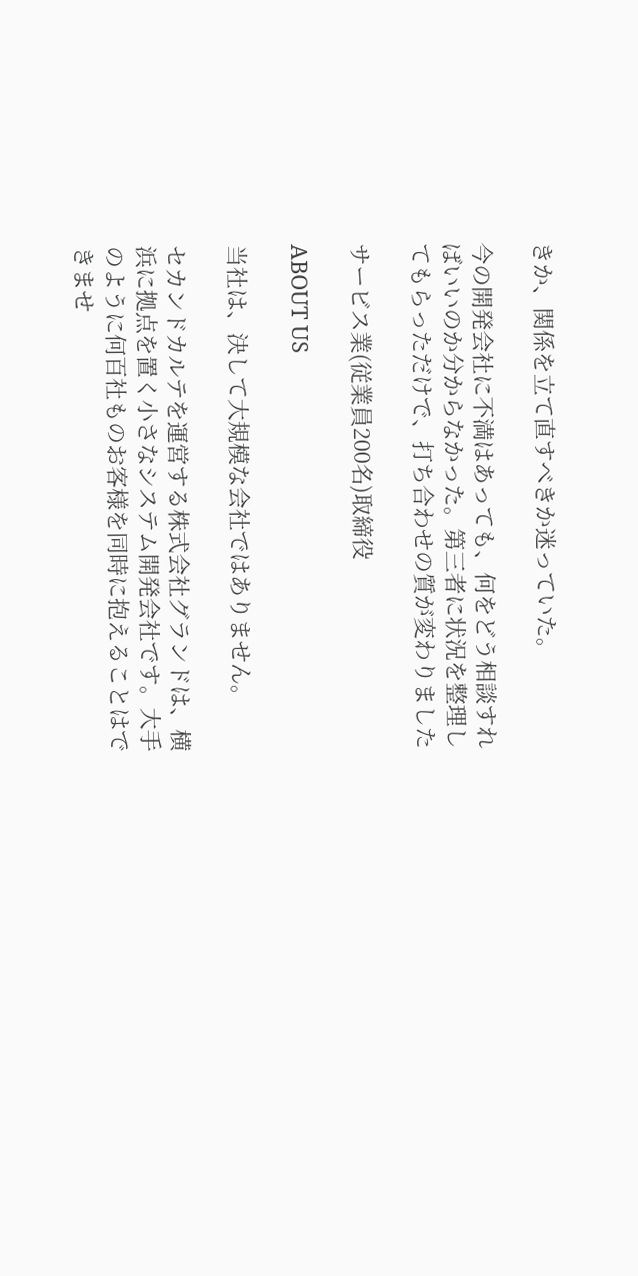きか、関係を立て直すべきか迷っていた。

今の開発会社に不満はあっても、何をどう相談すればいいのか分からなかった。第三者に状況を整理してもらっただけで、打ち合わせの質が変わりました

サービス業(従業員200名)取締役

ABOUT US

当社は、決して大規模な会社ではありません。

セカンドカルテを運営する株式会社グランドは、横浜に拠点を置く小さなシステム開発会社です。大手のように何百社ものお客様を同時に抱えることはできませ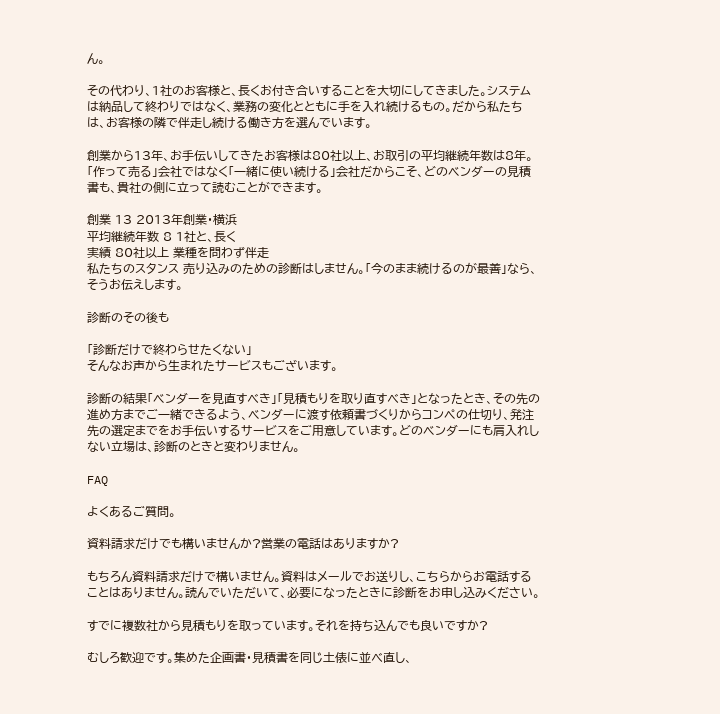ん。

その代わり、1社のお客様と、長くお付き合いすることを大切にしてきました。システムは納品して終わりではなく、業務の変化とともに手を入れ続けるもの。だから私たちは、お客様の隣で伴走し続ける働き方を選んでいます。

創業から13年、お手伝いしてきたお客様は80社以上、お取引の平均継続年数は8年。「作って売る」会社ではなく「一緒に使い続ける」会社だからこそ、どのベンダーの見積書も、貴社の側に立って読むことができます。

創業 13 2013年創業・横浜
平均継続年数 8 1社と、長く
実績 80社以上 業種を問わず伴走
私たちのスタンス 売り込みのための診断はしません。「今のまま続けるのが最善」なら、そうお伝えします。

診断のその後も

「診断だけで終わらせたくない」
そんなお声から生まれたサービスもございます。

診断の結果「ベンダーを見直すべき」「見積もりを取り直すべき」となったとき、その先の進め方までご一緒できるよう、ベンダーに渡す依頼書づくりからコンペの仕切り、発注先の選定までをお手伝いするサービスをご用意しています。どのベンダーにも肩入れしない立場は、診断のときと変わりません。

FAQ

よくあるご質問。

資料請求だけでも構いませんか?営業の電話はありますか?

もちろん資料請求だけで構いません。資料はメールでお送りし、こちらからお電話することはありません。読んでいただいて、必要になったときに診断をお申し込みください。

すでに複数社から見積もりを取っています。それを持ち込んでも良いですか?

むしろ歓迎です。集めた企画書・見積書を同じ土俵に並べ直し、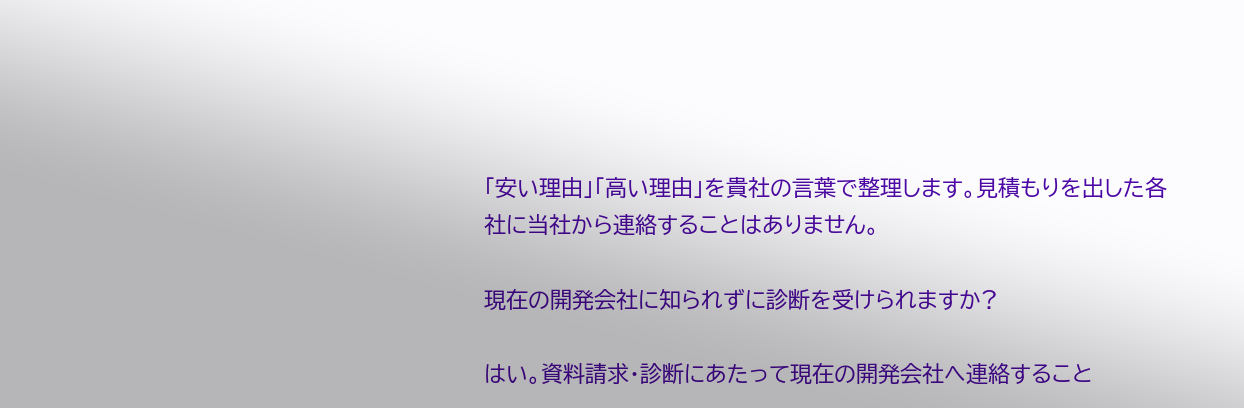「安い理由」「高い理由」を貴社の言葉で整理します。見積もりを出した各社に当社から連絡することはありません。

現在の開発会社に知られずに診断を受けられますか?

はい。資料請求・診断にあたって現在の開発会社へ連絡すること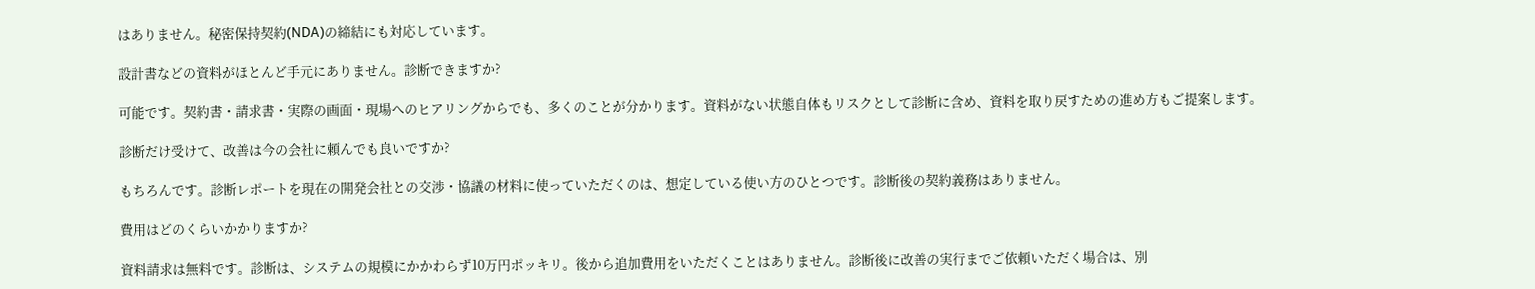はありません。秘密保持契約(NDA)の締結にも対応しています。

設計書などの資料がほとんど手元にありません。診断できますか?

可能です。契約書・請求書・実際の画面・現場へのヒアリングからでも、多くのことが分かります。資料がない状態自体もリスクとして診断に含め、資料を取り戻すための進め方もご提案します。

診断だけ受けて、改善は今の会社に頼んでも良いですか?

もちろんです。診断レポートを現在の開発会社との交渉・協議の材料に使っていただくのは、想定している使い方のひとつです。診断後の契約義務はありません。

費用はどのくらいかかりますか?

資料請求は無料です。診断は、システムの規模にかかわらず10万円ポッキリ。後から追加費用をいただくことはありません。診断後に改善の実行までご依頼いただく場合は、別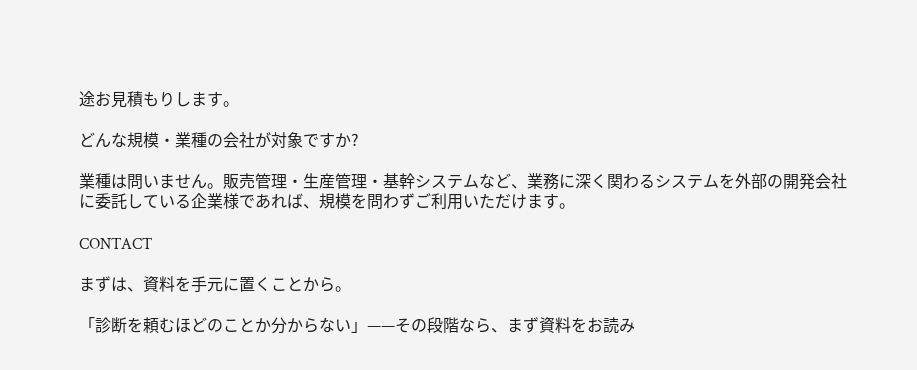途お見積もりします。

どんな規模・業種の会社が対象ですか?

業種は問いません。販売管理・生産管理・基幹システムなど、業務に深く関わるシステムを外部の開発会社に委託している企業様であれば、規模を問わずご利用いただけます。

CONTACT

まずは、資料を手元に置くことから。

「診断を頼むほどのことか分からない」——その段階なら、まず資料をお読み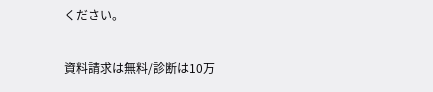ください。

資料請求は無料/診断は10万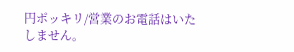円ポッキリ/営業のお電話はいたしません。